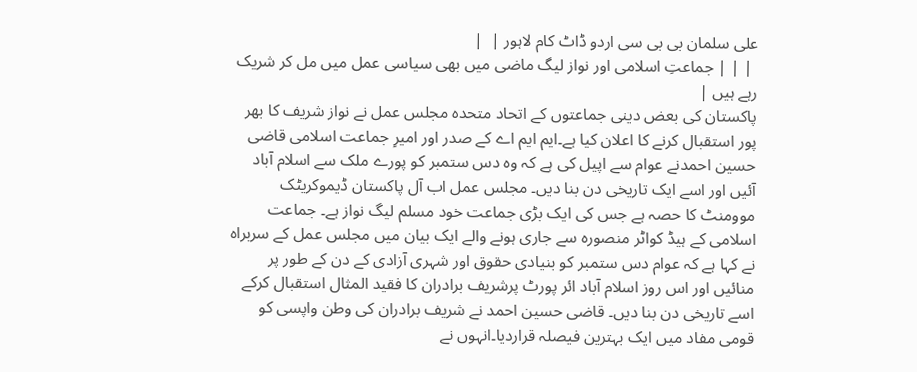علی سلمان بی بی سی اردو ڈاٹ کام لاہور |  |
 | | | جماعتِ اسلامی اور نواز لیگ ماضی میں بھی سیاسی عمل میں مل کر شریک رہے ہیں |
پاکستان کی بعض دینی جماعتوں کے اتحاد متحدہ مجلس عمل نے نواز شریف کا بھر پور استقبال کرنے کا اعلان کیا ہے۔ایم ایم اے کے صدر اور امیرِ جماعت اسلامی قاضی حسین احمدنے عوام سے اپیل کی ہے کہ وہ دس ستمبر کو پورے ملک سے اسلام آباد آئیں اور اسے ایک تاریخی دن بنا دیں۔ مجلس عمل اب آل پاکستان ڈیموکریٹک موومنٹ کا حصہ ہے جس کی ایک بڑی جماعت خود مسلم لیگ نواز ہے۔ جماعت اسلامی کے ہیڈ کواٹر منصورہ سے جاری ہونے والے ایک بیان میں مجلس عمل کے سربراہ نے کہا ہے کہ عوام دس ستمبر کو بنیادی حقوق اور شہری آزادی کے دن کے طور پر منائیں اور اس روز اسلام آباد ائر پورٹ پرشریف برادران کا فقید المثال استقبال کرکے اسے تاریخی دن بنا دیں۔ قاضی حسین احمد نے شریف برادران کی وطن واپسی کو قومی مفاد میں ایک بہترین فیصلہ قراردیا۔انہوں نے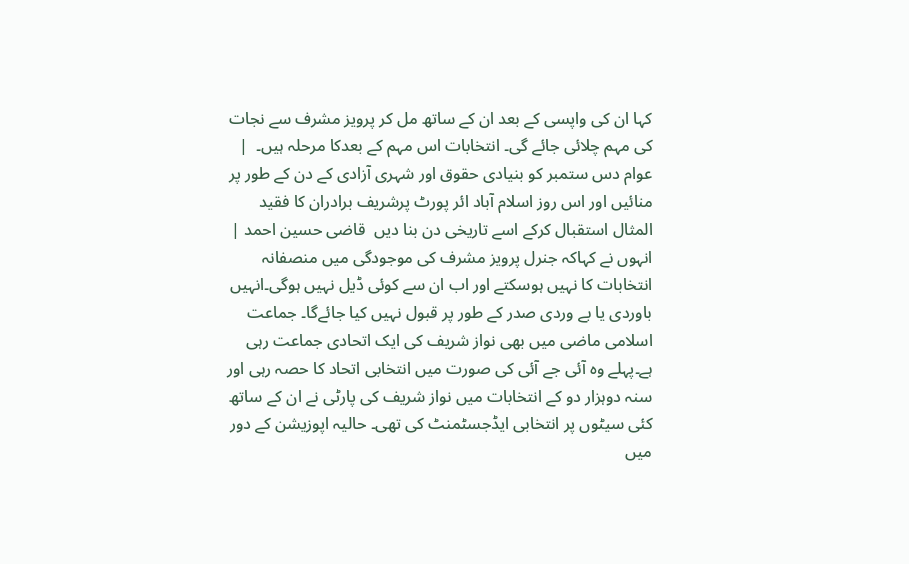کہا ان کی واپسی کے بعد ان کے ساتھ مل کر پرویز مشرف سے نجات کی مہم چلائی جائے گی۔ انتخابات اس مہم کے بعدکا مرحلہ ہیں۔  |  عوام دس ستمبر کو بنیادی حقوق اور شہری آزادی کے دن کے طور پر منائیں اور اس روز اسلام آباد ائر پورٹ پرشریف برادران کا فقید المثال استقبال کرکے اسے تاریخی دن بنا دیں  قاضی حسین احمد |
انہوں نے کہاکہ جنرل پرویز مشرف کی موجودگی میں منصفانہ انتخابات کا نہیں ہوسکتے اور اب ان سے کوئی ڈیل نہیں ہوگی۔انہیں باوردی یا بے وردی صدر کے طور پر قبول نہیں کیا جائےگا۔ جماعت اسلامی ماضی میں بھی نواز شریف کی ایک اتحادی جماعت رہی ہے۔پہلے وہ آئی جے آئی کی صورت میں انتخابی اتحاد کا حصہ رہی اور سنہ دوہزار دو کے انتخابات میں نواز شریف کی پارٹی نے ان کے ساتھ کئی سیٹوں پر انتخابی ایڈجسٹمنٹ کی تھی۔ حالیہ اپوزیشن کے دور میں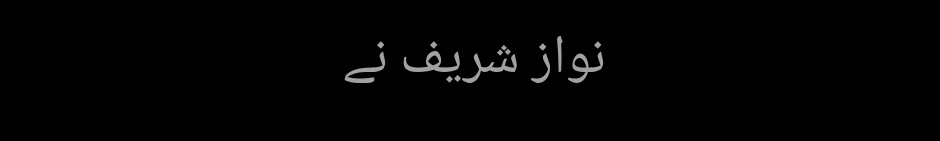نواز شریف نے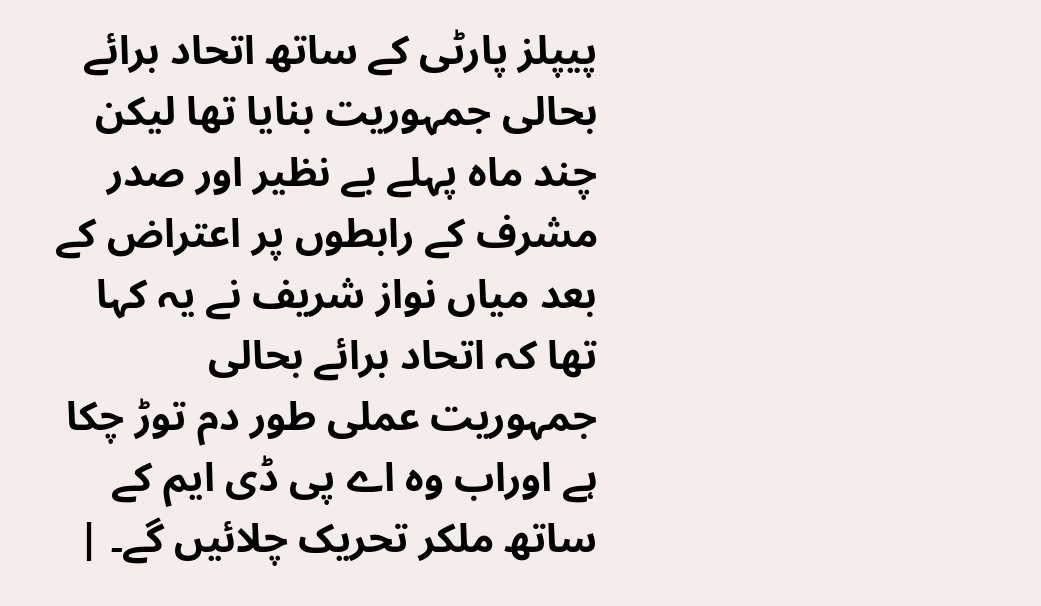پیپلز پارٹی کے ساتھ اتحاد برائے بحالی جمہوریت بنایا تھا لیکن چند ماہ پہلے بے نظیر اور صدر مشرف کے رابطوں پر اعتراض کے بعد میاں نواز شریف نے یہ کہا تھا کہ اتحاد برائے بحالی جمہوریت عملی طور دم توڑ چکا ہے اوراب وہ اے پی ڈی ایم کے ساتھ ملکر تحریک چلائیں گے۔ |